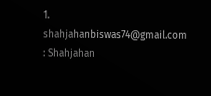1. shahjahanbiswas74@gmail.com : Shahjahan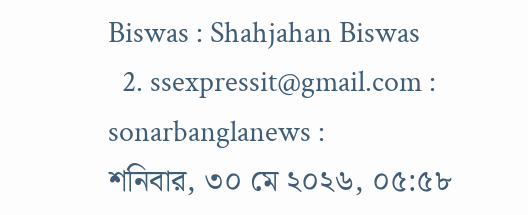Biswas : Shahjahan Biswas
  2. ssexpressit@gmail.com : sonarbanglanews :
শনিবার, ৩০ মে ২০২৬, ০৫:৫৮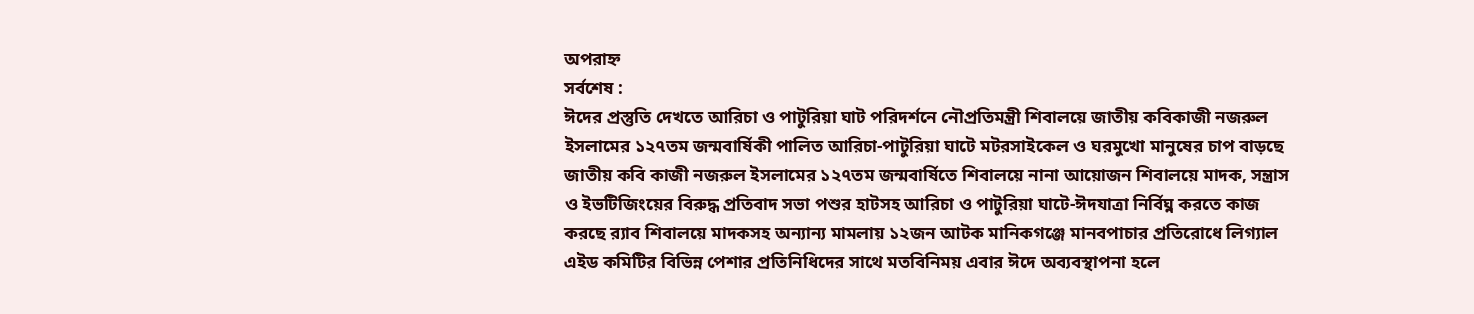অপরাহ্ন
সর্বশেষ :
ঈদের প্রস্তুতি দেখতে আরিচা ও পাটুরিয়া ঘাট পরিদর্শনে নৌপ্রতিমন্ত্রী শিবালয়ে জাতীয় কবিকাজী নজরুল ইসলামের ১২৭তম জন্মবার্ষিকী পালিত আরিচা-পাটুরিয়া ঘাটে মটরসাইকেল ও ঘরমুখো মানুষের চাপ বাড়ছে জাতীয় কবি কাজী নজরুল ইসলামের ১২৭তম জন্মবার্ষিতে শিবালয়ে নানা আয়োজন শিবালয়ে মাদক, সন্ত্রাস ও ইভটিজিংয়ের বিরুদ্ধ প্রতিবাদ সভা পশুর হাটসহ আরিচা ও পাটুরিয়া ঘাটে-ঈদযাত্রা নির্বিঘ্ন করতে কাজ করছে র‌্যাব শিবালয়ে মাদকসহ অন্যান্য মামলায় ১২জন আটক মানিকগঞ্জে মানবপাচার প্রতিরোধে লিগ্যাল এইড কমিটির বিভিন্ন পেশার প্রতিনিধিদের সাথে মতবিনিময় এবার ঈদে অব্যবস্থাপনা হলে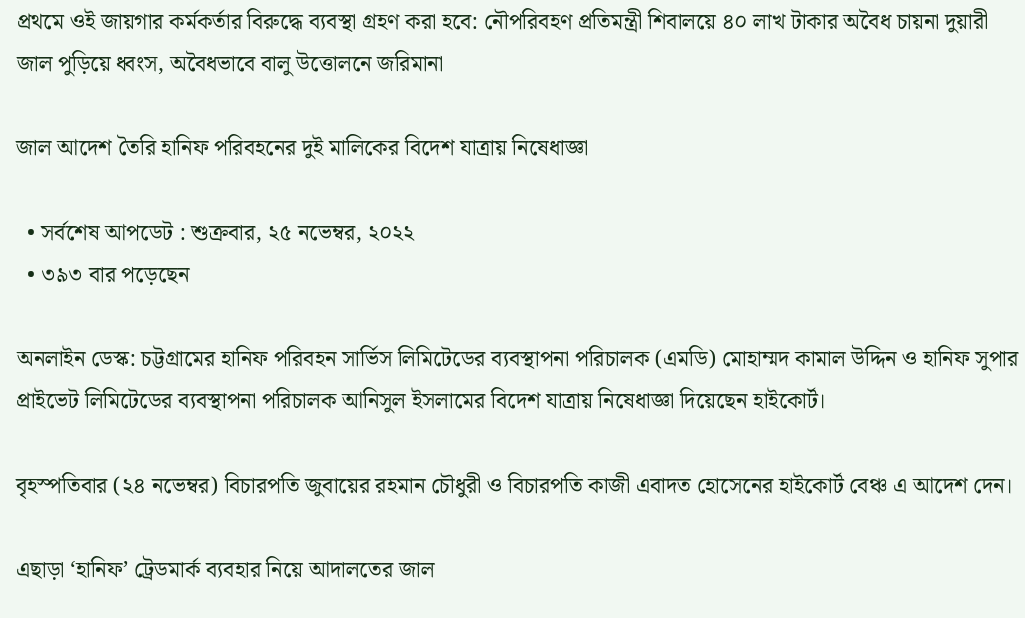প্রথমে ওই জায়গার কর্মকর্তার বিরুদ্ধে ব্যবস্থা গ্রহণ করা হবে: নৌপরিবহণ প্রতিমন্ত্রী শিবালয়ে ৪০ লাখ টাকার অবৈধ চায়না দুয়ারী জাল পুড়িয়ে ধ্বংস, অবৈধভাবে বালু উত্তোলনে জরিমানা

জাল আদেশ তৈরি হানিফ পরিবহনের দুই মালিকের বিদেশ যাত্রায় নিষেধাজ্ঞা

  • সর্বশেষ আপডেট : শুক্রবার, ২৫ নভেম্বর, ২০২২
  • ৩৯৩ বার পড়েছেন

অনলাইন ডেস্ক: চট্টগ্রামের হানিফ পরিবহন সার্ভিস লিমিটেডের ব্যবস্থাপনা পরিচালক (এমডি) মোহাম্মদ কামাল উদ্দিন ও হানিফ সুপার প্রাইভেট লিমিটেডের ব্যবস্থাপনা পরিচালক আনিসুল ইসলামের বিদেশ যাত্রায় নিষেধাজ্ঞা দিয়েছেন হাইকোর্ট।

বৃহস্পতিবার (২৪ নভেম্বর) বিচারপতি জুবায়ের রহমান চৌধুরী ও বিচারপতি কাজী এবাদত হোসেনের হাইকোর্ট বেঞ্চ এ আদেশ দেন।

এছাড়া ‘হানিফ’ ট্রেডমার্ক ব্যবহার নিয়ে আদালতের জাল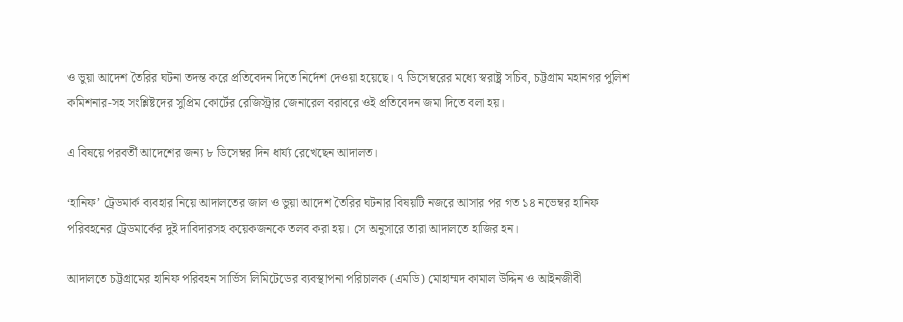ও ভুয়া আদেশ তৈরির ঘটনা তদন্ত করে প্রতিবেদন দিতে নির্দেশ দেওয়া হয়েছে। ৭ ডিসেম্বরের মধ্যে স্বরাষ্ট্র সচিব, চট্টগ্রাম মহানগর পুলিশ কমিশনার-সহ সংশ্লিষ্টদের সুপ্রিম কোর্টের রেজিস্ট্রার জেনারেল বরাবরে ওই প্রতিবেদন জমা দিতে বলা হয়।

এ বিষয়ে পরবর্তী আদেশের জন্য ৮ ডিসেম্বর দিন ধার্য্য রেখেছেন আদালত।

‘হানিফ’ ট্রেডমার্ক ব্যবহার নিয়ে আদালতের জাল ও ভুয়া আদেশ তৈরির ঘটনার বিষয়টি নজরে আসার পর গত ১৪ নভেম্বর হানিফ পরিবহনের ট্রেডমার্কের দুই দাবিদারসহ কয়েকজনকে তলব করা হয়। সে অনুসারে তারা আদালতে হাজির হন।

আদালতে চট্টগ্রামের হানিফ পরিবহন সার্ভিস লিমিটেডের ব্যবস্থাপনা পরিচালক (এমডি) মোহাম্মদ কামাল উদ্দিন ও আইনজীবী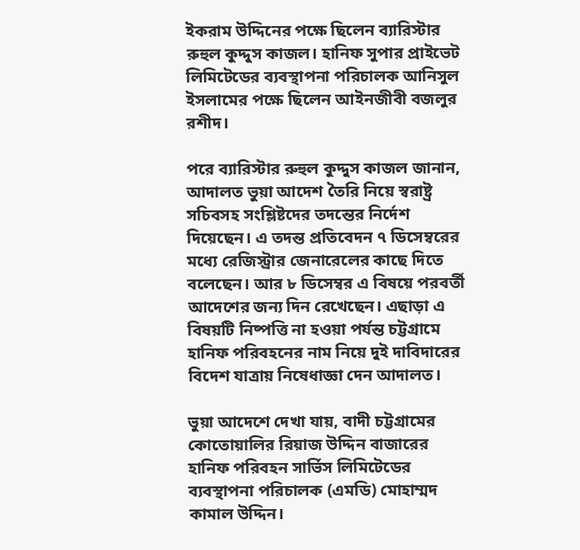ইকরাম উদ্দিনের পক্ষে ছিলেন ব্যারিস্টার রুহুল কুদ্দুস কাজল। হানিফ সুপার প্রাইভেট লিমিটেডের ব্যবস্থাপনা পরিচালক আনিসুল ইসলামের পক্ষে ছিলেন আইনজীবী বজলুর রশীদ।

পরে ব্যারিস্টার রুহুল কুদ্দুস কাজল জানান, আদালত ভুয়া আদেশ তৈরি নিয়ে স্বরাষ্ট্র সচিবসহ সংশ্লিষ্টদের তদন্তের নির্দেশ দিয়েছেন। এ তদন্ত প্রতিবেদন ৭ ডিসেম্বরের মধ্যে রেজিস্ট্রার জেনারেলের কাছে দিতে বলেছেন। আর ৮ ডিসেম্বর এ বিষয়ে পরবর্তী আদেশের জন্য দিন রেখেছেন। এছাড়া এ বিষয়টি নিষ্পত্তি না হওয়া পর্যন্ত চট্টগ্রামে হানিফ পরিবহনের নাম নিয়ে দুই দাবিদারের বিদেশ যাত্রায় নিষেধাজ্ঞা দেন আদালত।

ভুয়া আদেশে দেখা যায়, বাদী চট্টগ্রামের কোতোয়ালির রিয়াজ উদ্দিন বাজারের হানিফ পরিবহন সার্ভিস লিমিটেডের ব্যবস্থাপনা পরিচালক (এমডি) মোহাম্মদ কামাল উদ্দিন।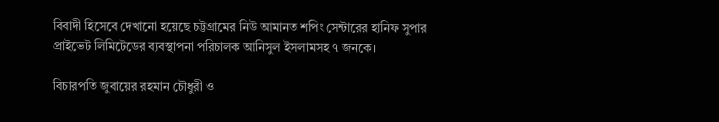বিবাদী হিসেবে দেখানো হয়েছে চট্টগ্রামের নিউ আমানত শপিং সেন্টারের হানিফ সুপার প্রাইভেট লিমিটেডের ব্যবস্থাপনা পরিচালক আনিসুল ইসলামসহ ৭ জনকে।

বিচারপতি জুবায়ের রহমান চৌধুরী ও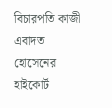বিচারপতি কাজী এবাদত হোসেনের হাইকোর্ট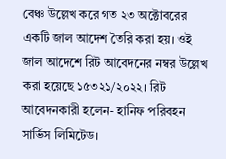বেঞ্চ উল্লেখ করে গত ২৩ অক্টোবরের একটি জাল আদেশ তৈরি করা হয়। ওই জাল আদেশে রিট আবেদনের নম্বর উল্লেখ করা হয়েছে ১৫৩২১/২০২২। রিট আবেদনকারী হলেন- হানিফ পরিবহন সার্ভিস লিমিটেড।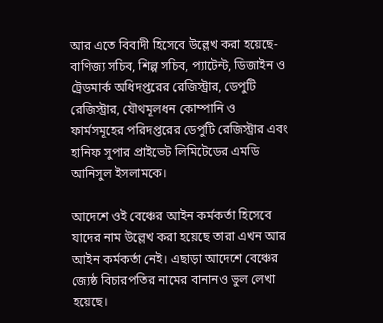আর এতে বিবাদী হিসেবে উল্লেখ করা হয়েছে- বাণিজ্য সচিব, শিল্প সচিব, প্যাটেন্ট, ডিজাইন ও ট্রেডমার্ক অধিদপ্তরের রেজিস্ট্রার, ডেপুটি রেজিস্ট্রার, যৌথমূলধন কোম্পানি ও ফার্মসমূহের পরিদপ্তরের ডেপুটি রেজিস্ট্রার এবং হানিফ সুপার প্রাইভেট লিমিটেডের এমডি আনিসুল ইসলামকে।

আদেশে ওই বেঞ্চের আইন কর্মকর্তা হিসেবে যাদের নাম উল্লেখ করা হয়েছে তারা এখন আর আইন কর্মকর্তা নেই। এছাড়া আদেশে বেঞ্চের জ্যেষ্ঠ বিচারপতির নামের বানানও ভুল লেখা হয়েছে।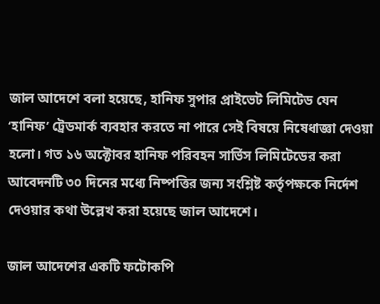জাল আদেশে বলা হয়েছে, হানিফ সুপার প্রাইভেট লিমিটেড যেন ‘হানিফ’ ট্রেডমার্ক ব্যবহার করতে না পারে সেই বিষয়ে নিষেধাজ্ঞা দেওয়া হলো। গত ১৬ অক্টোবর হানিফ পরিবহন সার্ভিস লিমিটেডের করা আবেদনটি ৩০ দিনের মধ্যে নিষ্পত্তির জন্য সংশ্লিষ্ট কর্তৃপক্ষকে নির্দেশ দেওয়ার কথা উল্লেখ করা হয়েছে জাল আদেশে।

জাল আদেশের একটি ফটোকপি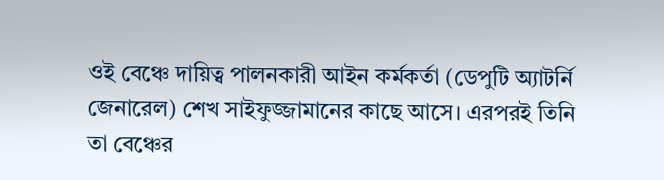ওই বেঞ্চে দায়িত্ব পালনকারী আইন কর্মকর্তা (ডেপুটি অ্যাটর্নি জেনারেল) শেখ সাইফুজ্জামানের কাছে আসে। এরপরই তিনি তা বেঞ্চের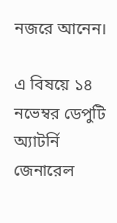নজরে আনেন।

এ বিষয়ে ১৪ নভেম্বর ডেপুটি অ্যাটর্নি জেনারেল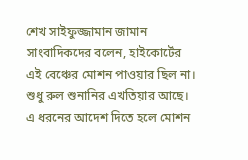শেখ সাইফুজ্জামান জামান সাংবাদিকদের বলেন, হাইকোর্টের এই বেঞ্চের মোশন পাওয়ার ছিল না। শুধু রুল শুনানির এখতিয়ার আছে। এ ধরনের আদেশ দিতে হলে মোশন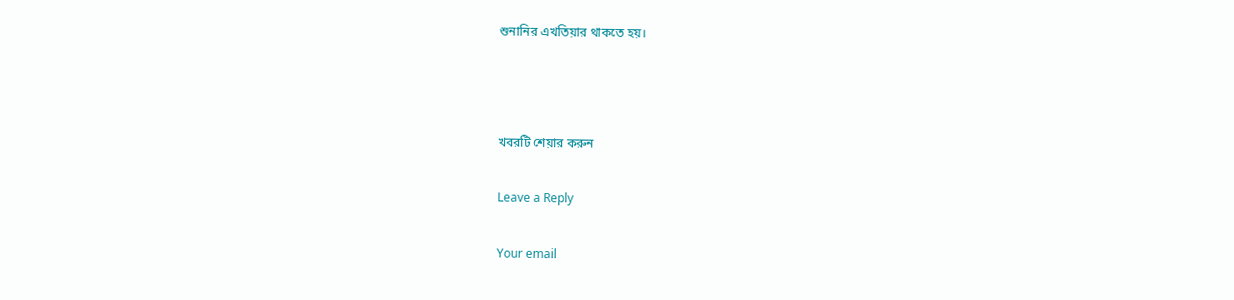শুনানির এখতিয়ার থাকতে হয়।



খবরটি শেয়ার করুন

Leave a Reply

Your email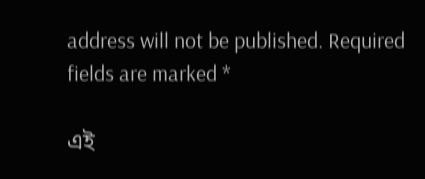address will not be published. Required fields are marked *

এই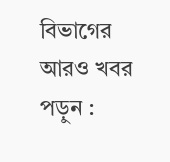বিভাগের আরও খবর পড়ুন :